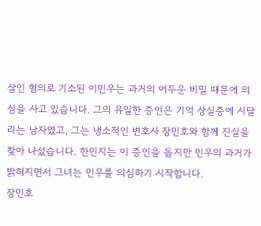살인 혐의로 기소된 이민우는 과거의 어두운 비밀 때문에 의심을 사고 있습니다. 그의 유일한 증인은 기억 상실증에 시달리는 남자였고, 그는 냉소적인 변호사 장민호와 함께 진실을 찾아 나섰습니다. 한민지는 이 증인을 돕지만 민우의 과거가 밝혀지면서 그녀는 민우를 의심하기 시작합니다.
장민호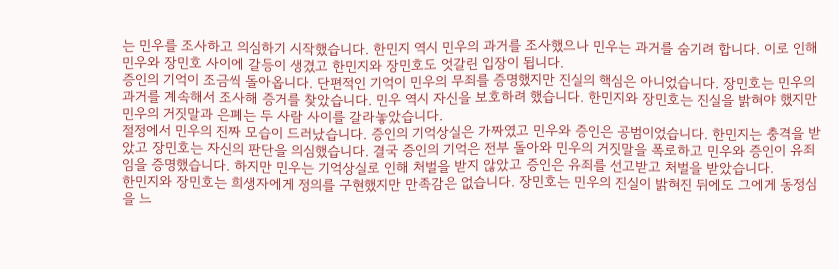는 민우를 조사하고 의심하기 시작했습니다. 한민지 역시 민우의 과거를 조사했으나 민우는 과거를 숨기려 합니다. 이로 인해 민우와 장민호 사이에 갈등이 생겼고 한민지와 장민호도 엇갈린 입장이 됩니다.
증인의 기억이 조금씩 돌아옵니다. 단편적인 기억이 민우의 무죄를 증명했지만 진실의 핵심은 아니었습니다. 장민호는 민우의 과거를 계속해서 조사해 증거를 찾았습니다. 민우 역시 자신을 보호하려 했습니다. 한민지와 장민호는 진실을 밝혀야 했지만 민우의 거짓말과 은폐는 두 사람 사이를 갈라놓았습니다.
절정에서 민우의 진짜 모습이 드러났습니다. 증인의 기억상실은 가짜였고 민우와 증인은 공범이었습니다. 한민지는 충격을 받았고 장민호는 자신의 판단을 의심했습니다. 결국 증인의 기억은 전부 돌아와 민우의 거짓말을 폭로하고 민우와 증인이 유죄임을 증명했습니다. 하지만 민우는 기억상실로 인해 처벌을 받지 않았고 증인은 유죄를 선고받고 처벌을 받았습니다.
한민지와 장민호는 희생자에게 정의를 구현했지만 만족감은 없습니다. 장민호는 민우의 진실이 밝혀진 뒤에도 그에게 동정심을 느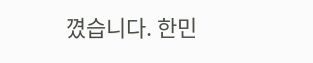꼈습니다. 한민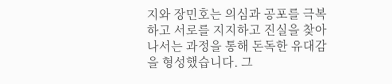지와 장민호는 의심과 공포를 극복하고 서로를 지지하고 진실을 찾아나서는 과정을 통해 돈독한 유대감을 형성했습니다. 그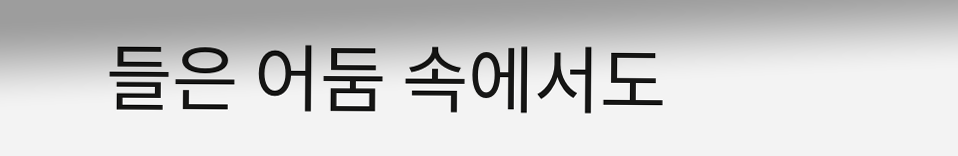들은 어둠 속에서도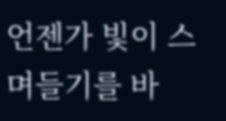언젠가 빛이 스며들기를 바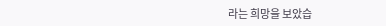라는 희망을 보았습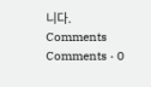니다.
Comments
Comments · 0